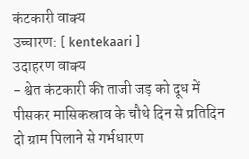कंटकारी वाक्य
उच्चारण: [ kentekaari ]
उदाहरण वाक्य
- श्वेत कंटकारी की ताजी जड़ को दूध में पीसकर मासिकस्राव के चौथे दिन से प्रतिदिन दो ग्राम पिलाने से गर्भधारण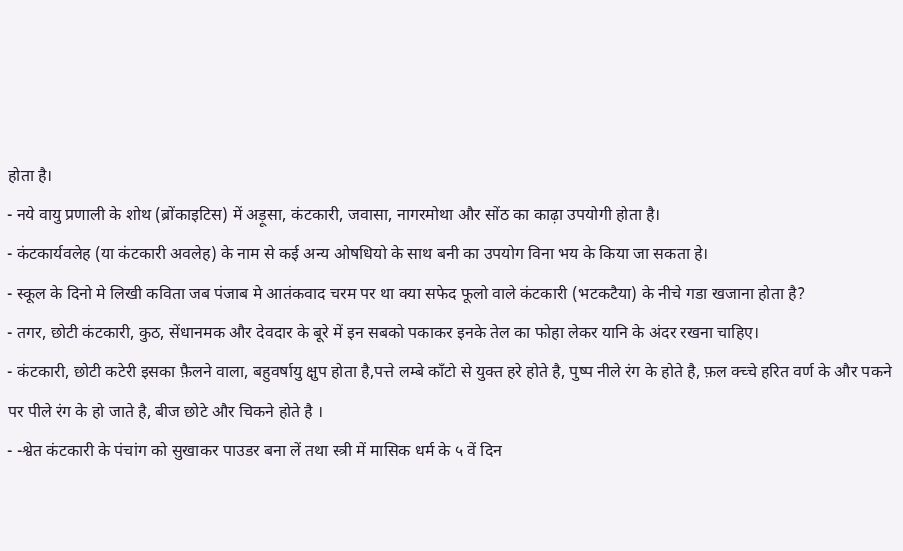होता है।
- नये वायु प्रणाली के शोथ (ब्रोंकाइटिस) में अड़ूसा, कंटकारी, जवासा, नागरमोथा और सोंठ का काढ़ा उपयोगी होता है।
- कंटकार्यवलेह (या कंटकारी अवलेह) के नाम से कई अन्य ओषधियो के साथ बनी का उपयोग विना भय के किया जा सकता हे।
- स्कूल के दिनो मे लिखी कविता जब पंजाब मे आतंकवाद चरम पर था क्या सफेद फूलो वाले कंटकारी (भटकटैया) के नीचे गडा खजाना होता है?
- तगर, छोटी कंटकारी, कुठ, सेंधानमक और देवदार के बूरे में इन सबको पकाकर इनके तेल का फोहा लेकर यानि के अंदर रखना चाहिए।
- कंटकारी, छोटी कटेरी इसका फ़ैलने वाला, बहुवर्षायु क्षुप होता है,पत्ते लम्बे काँटो से युक्त हरे होते है, पुष्प नीले रंग के होते है, फ़ल क्च्चे हरित वर्ण के और पकने पर पीले रंग के हो जाते है, बीज छोटे और चिकने होते है ।
- -श्वेत कंटकारी के पंचांग को सुखाकर पाउडर बना लें तथा स्त्री में मासिक धर्म के ५ वें दिन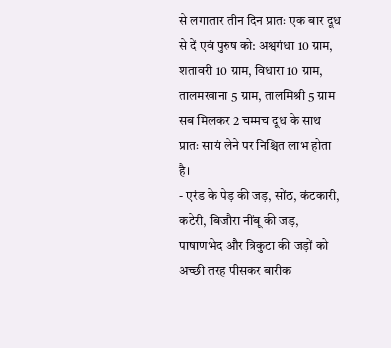से लगातार तीन दिन प्रातः एक बार दूध से दें एवं पुरुष को: अश्वगंधा 10 ग्राम, शतावरी 10 ग्राम, विधारा 10 ग्राम, तालमखाना 5 ग्राम, तालमिश्री 5 ग्राम सब मिलकर 2 चम्मच दूध के साथ प्रातः सायं लेने पर निश्चित लाभ होता है।
- एरंड के पेड़ की जड़, सोंठ, कंटकारी, कटेरी, बिजौरा नींबू की जड़, पाषाणभेद और त्रिकुटा की जड़ों को अच्छी तरह पीसकर बारीक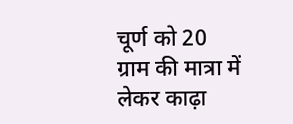चूर्ण को 20 ग्राम की मात्रा में लेकर काढ़ा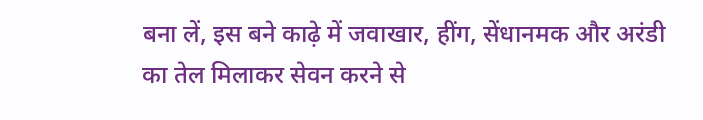बना लें, इस बने काढ़े में जवाखार, हींग, सेंधानमक और अरंडी का तेल मिलाकर सेवन करने से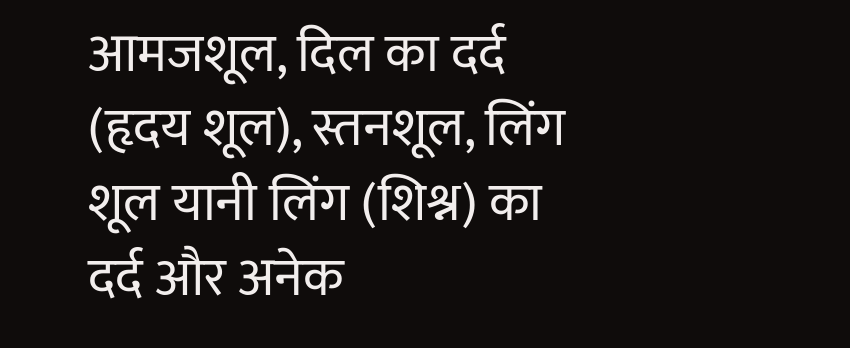आमजशूल, दिल का दर्द (हृदय शूल), स्तनशूल, लिंग शूल यानी लिंग (शिश्न) का दर्द और अनेक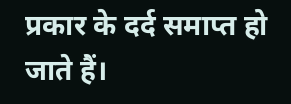प्रकार के दर्द समाप्त हो जाते हैं।